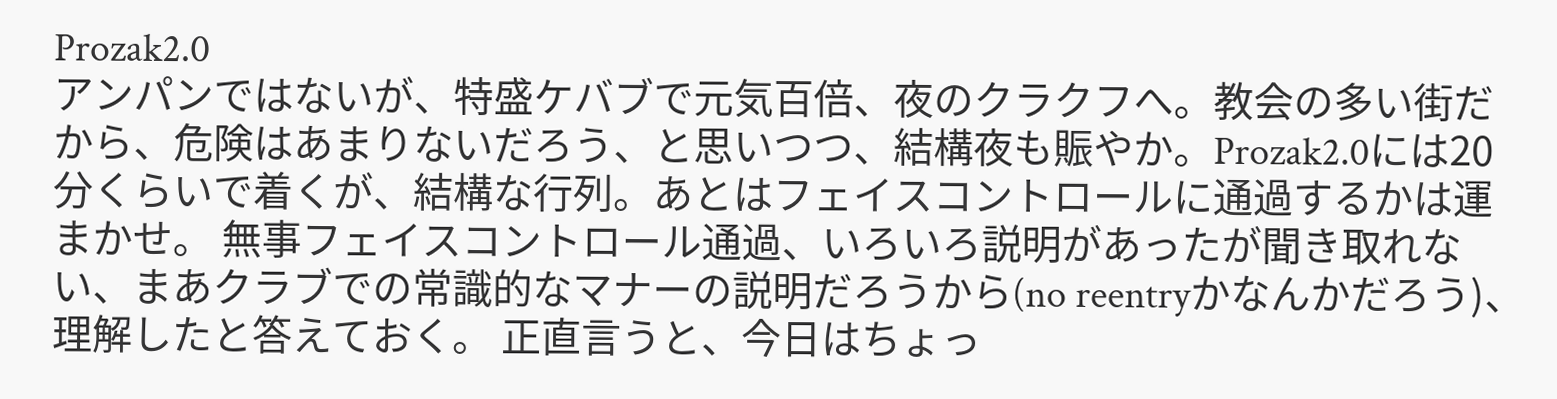Prozak2.0
アンパンではないが、特盛ケバブで元気百倍、夜のクラクフへ。教会の多い街だから、危険はあまりないだろう、と思いつつ、結構夜も賑やか。Prozak2.0には20分くらいで着くが、結構な行列。あとはフェイスコントロールに通過するかは運まかせ。 無事フェイスコントロール通過、いろいろ説明があったが聞き取れない、まあクラブでの常識的なマナーの説明だろうから(no reentryかなんかだろう)、理解したと答えておく。 正直言うと、今日はちょっ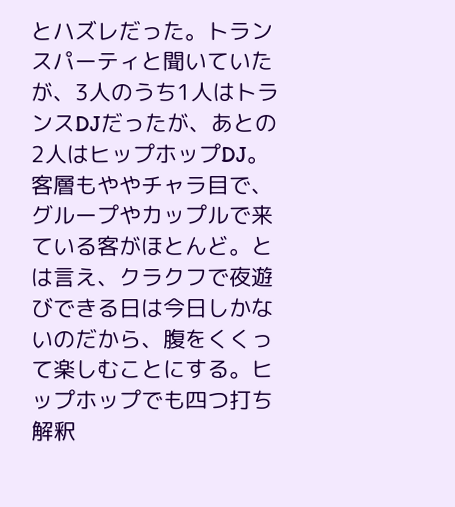とハズレだった。トランスパーティと聞いていたが、3人のうち1人はトランスDJだったが、あとの2人はヒップホップDJ。客層もややチャラ目で、グループやカップルで来ている客がほとんど。とは言え、クラクフで夜遊びできる日は今日しかないのだから、腹をくくって楽しむことにする。ヒップホップでも四つ打ち解釈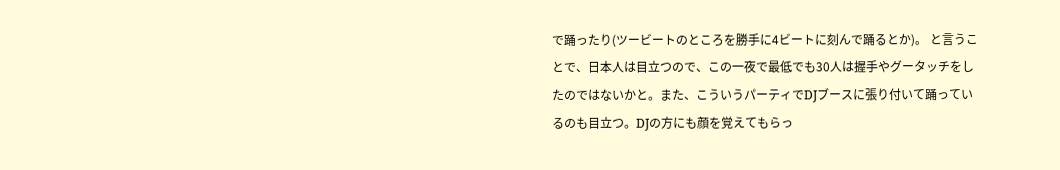で踊ったり(ツービートのところを勝手に4ビートに刻んで踊るとか)。 と言うことで、日本人は目立つので、この一夜で最低でも30人は握手やグータッチをしたのではないかと。また、こういうパーティでDJブースに張り付いて踊っているのも目立つ。DJの方にも顔を覚えてもらっ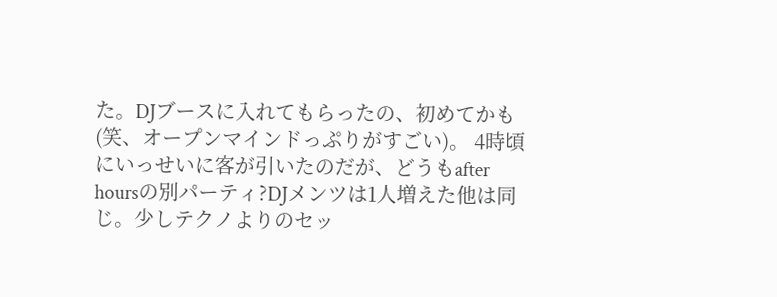た。DJブースに入れてもらったの、初めてかも(笑、オープンマインドっぷりがすごい)。 4時頃にいっせいに客が引いたのだが、どうもafter hoursの別パーティ?DJメンツは1人増えた他は同じ。少しテクノよりのセッ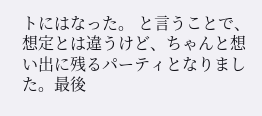トにはなった。 と言うことで、想定とは違うけど、ちゃんと想い出に残るパーティとなりました。最後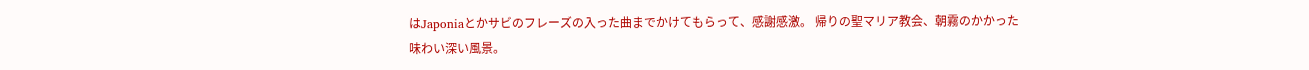はJaponiaとかサビのフレーズの入った曲までかけてもらって、感謝感激。 帰りの聖マリア教会、朝霧のかかった味わい深い風景。